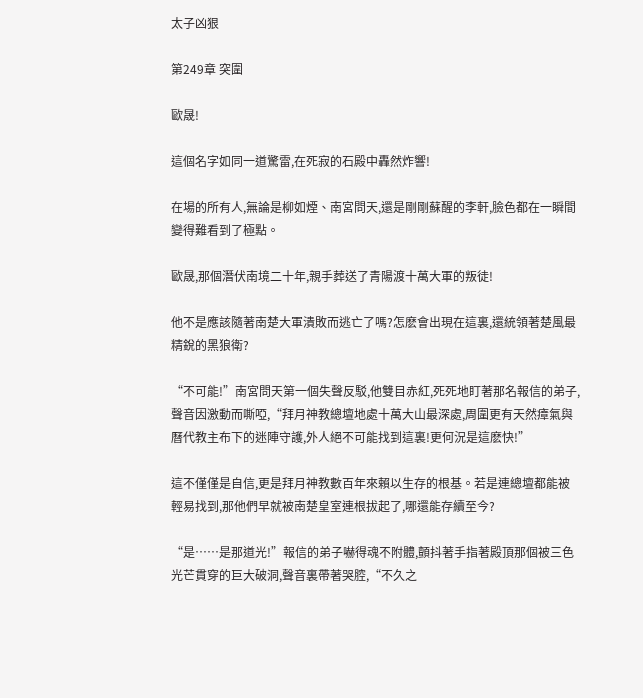太子凶狠

第249章 突圍

歐晟!

這個名字如同一道驚雷,在死寂的石殿中轟然炸響!

在場的所有人,無論是柳如煙、南宮問天,還是剛剛蘇醒的李軒,臉色都在一瞬間變得難看到了極點。

歐晟,那個潛伏南境二十年,親手葬送了青陽渡十萬大軍的叛徒!

他不是應該隨著南楚大軍潰敗而逃亡了嗎?怎麽會出現在這裏,還統領著楚風最精銳的黑狼衛?

“不可能!”南宮問天第一個失聲反駁,他雙目赤紅,死死地盯著那名報信的弟子,聲音因激動而嘶啞,“拜月神教總壇地處十萬大山最深處,周圍更有天然瘴氣與曆代教主布下的迷陣守護,外人絕不可能找到這裏!更何況是這麽快!”

這不僅僅是自信,更是拜月神教數百年來賴以生存的根基。若是連總壇都能被輕易找到,那他們早就被南楚皇室連根拔起了,哪還能存續至今?

“是……是那道光!”報信的弟子嚇得魂不附體,顫抖著手指著殿頂那個被三色光芒貫穿的巨大破洞,聲音裏帶著哭腔,“不久之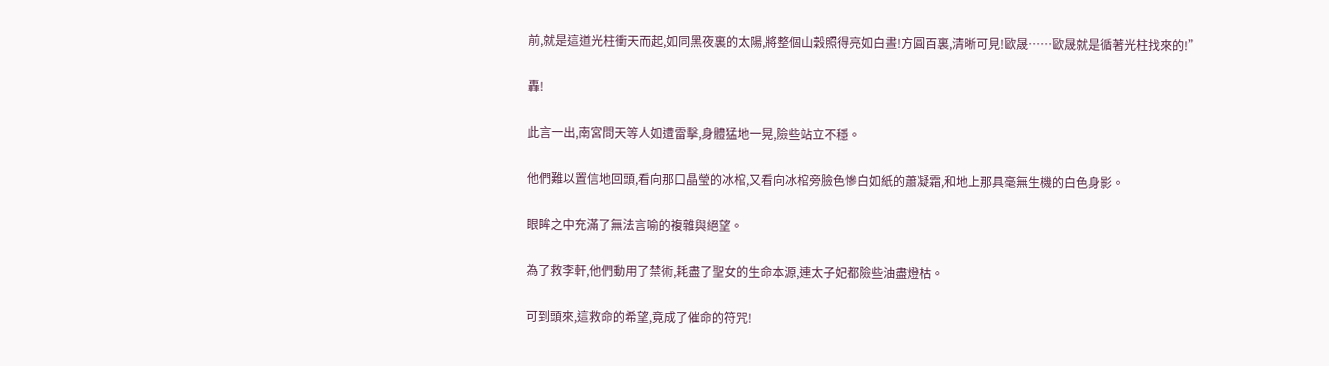前,就是這道光柱衝天而起,如同黑夜裏的太陽,將整個山穀照得亮如白晝!方圓百裏,清晰可見!歐晟……歐晟就是循著光柱找來的!”

轟!

此言一出,南宮問天等人如遭雷擊,身體猛地一晃,險些站立不穩。

他們難以置信地回頭,看向那口晶瑩的冰棺,又看向冰棺旁臉色慘白如紙的蕭凝霜,和地上那具毫無生機的白色身影。

眼眸之中充滿了無法言喻的複雜與絕望。

為了救李軒,他們動用了禁術,耗盡了聖女的生命本源,連太子妃都險些油盡燈枯。

可到頭來,這救命的希望,竟成了催命的符咒!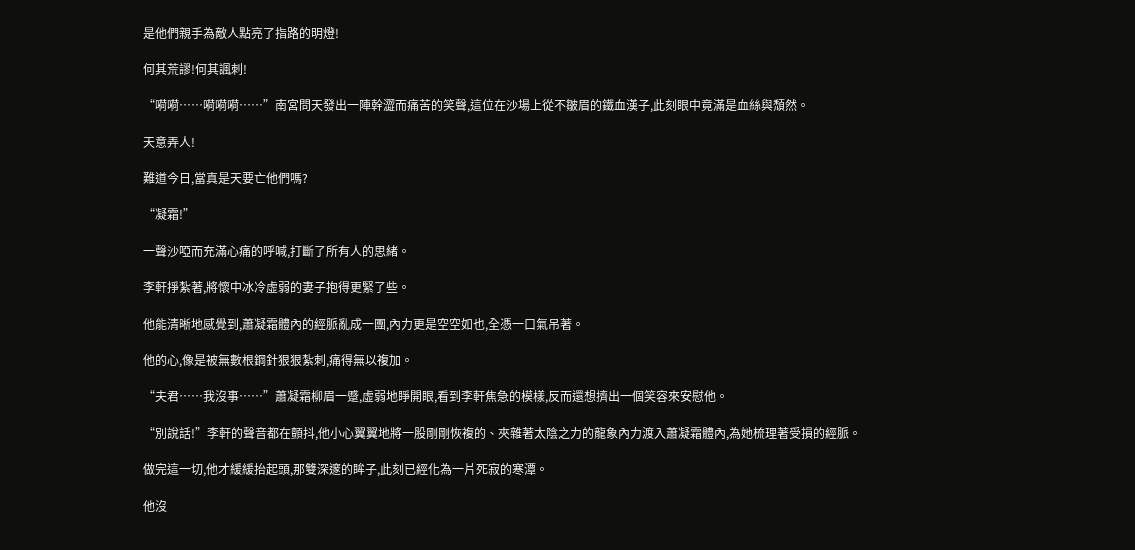是他們親手為敵人點亮了指路的明燈!

何其荒謬!何其諷刺!

“嗬嗬……嗬嗬嗬……”南宮問天發出一陣幹澀而痛苦的笑聲,這位在沙場上從不皺眉的鐵血漢子,此刻眼中竟滿是血絲與頹然。

天意弄人!

難道今日,當真是天要亡他們嗎?

“凝霜!”

一聲沙啞而充滿心痛的呼喊,打斷了所有人的思緒。

李軒掙紮著,將懷中冰冷虛弱的妻子抱得更緊了些。

他能清晰地感覺到,蕭凝霜體內的經脈亂成一團,內力更是空空如也,全憑一口氣吊著。

他的心,像是被無數根鋼針狠狠紮刺,痛得無以複加。

“夫君……我沒事……”蕭凝霜柳眉一蹙,虛弱地睜開眼,看到李軒焦急的模樣,反而還想擠出一個笑容來安慰他。

“別說話!”李軒的聲音都在顫抖,他小心翼翼地將一股剛剛恢複的、夾雜著太陰之力的龍象內力渡入蕭凝霜體內,為她梳理著受損的經脈。

做完這一切,他才緩緩抬起頭,那雙深邃的眸子,此刻已經化為一片死寂的寒潭。

他沒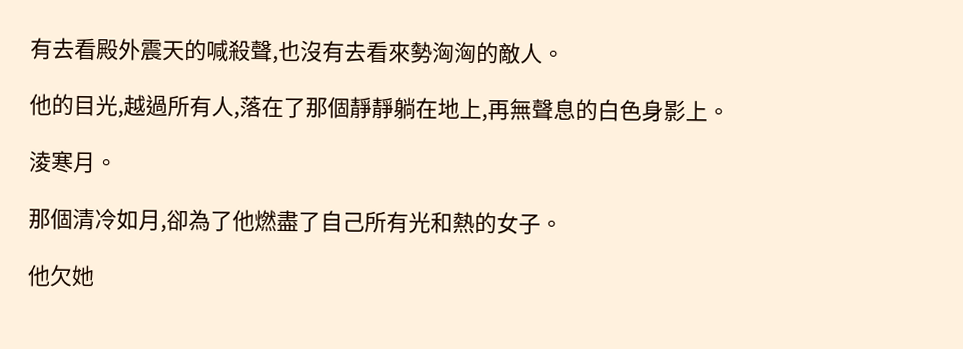有去看殿外震天的喊殺聲,也沒有去看來勢洶洶的敵人。

他的目光,越過所有人,落在了那個靜靜躺在地上,再無聲息的白色身影上。

淩寒月。

那個清冷如月,卻為了他燃盡了自己所有光和熱的女子。

他欠她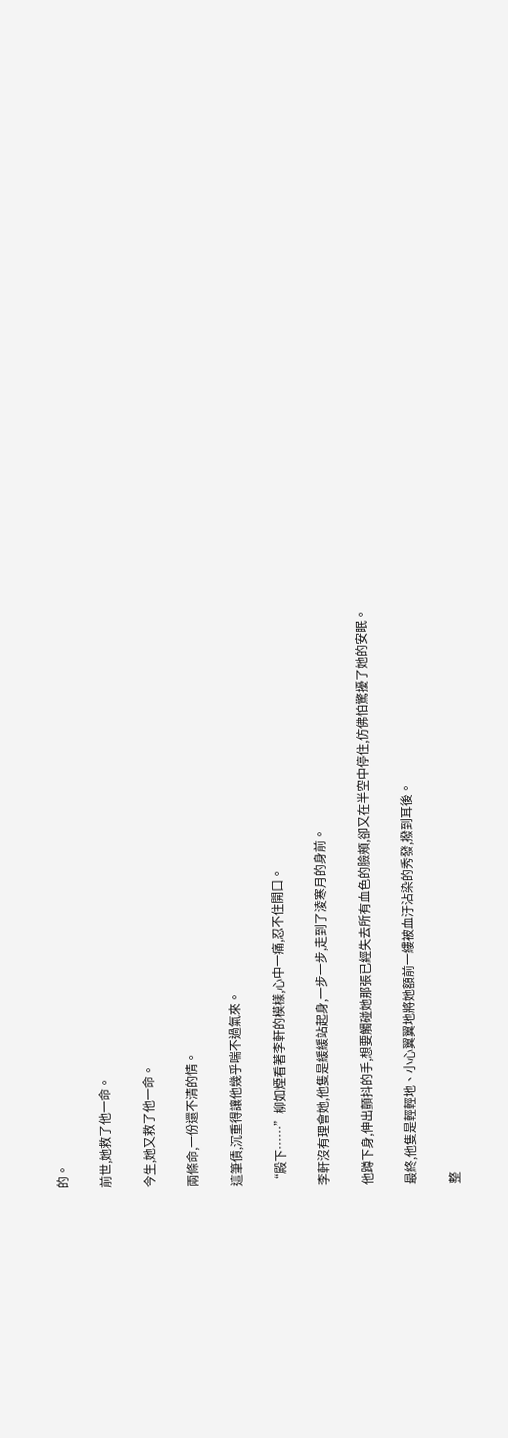的。

前世,她救了他一命。

今生,她又救了他一命。

兩條命,一份還不清的情。

這筆債,沉重得讓他幾乎喘不過氣來。

“殿下……”柳如煙看著李軒的模樣,心中一痛,忍不住開口。

李軒沒有理會她,他隻是緩緩站起身,一步一步,走到了淩寒月的身前。

他蹲下身,伸出顫抖的手,想要觸碰她那張已經失去所有血色的臉頰,卻又在半空中停住,仿佛怕驚擾了她的安眠。

最終,他隻是輕輕地、小心翼翼地將她額前一縷被血汙沾染的秀發,撥到耳後。

整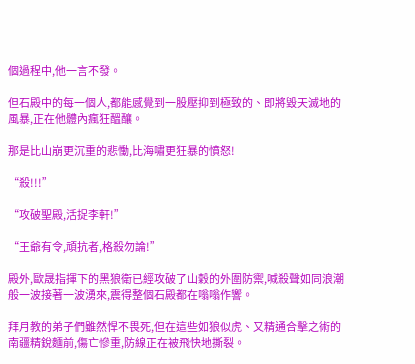個過程中,他一言不發。

但石殿中的每一個人,都能感覺到一股壓抑到極致的、即將毀天滅地的風暴,正在他體內瘋狂醞釀。

那是比山崩更沉重的悲慟,比海嘯更狂暴的憤怒!

“殺!!!”

“攻破聖殿,活捉李軒!”

“王爺有令,頑抗者,格殺勿論!”

殿外,歐晟指揮下的黑狼衛已經攻破了山穀的外圍防禦,喊殺聲如同浪潮般一波接著一波湧來,震得整個石殿都在嗡嗡作響。

拜月教的弟子們雖然悍不畏死,但在這些如狼似虎、又精通合擊之術的南疆精銳麵前,傷亡慘重,防線正在被飛快地撕裂。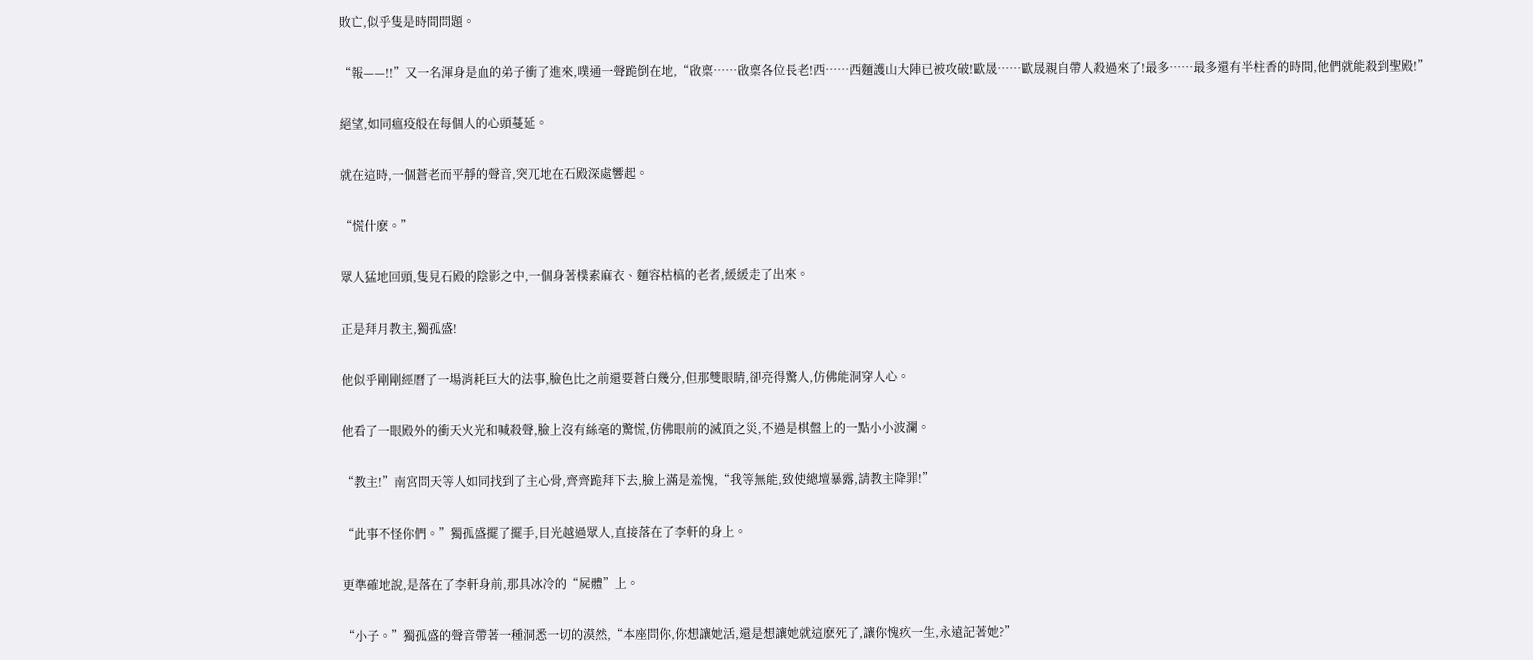敗亡,似乎隻是時間問題。

“報——!!”又一名渾身是血的弟子衝了進來,噗通一聲跪倒在地,“啟稟……啟稟各位長老!西……西麵護山大陣已被攻破!歐晟……歐晟親自帶人殺過來了!最多……最多還有半柱香的時間,他們就能殺到聖殿!”

絕望,如同瘟疫般在每個人的心頭蔓延。

就在這時,一個蒼老而平靜的聲音,突兀地在石殿深處響起。

“慌什麽。”

眾人猛地回頭,隻見石殿的陰影之中,一個身著樸素麻衣、麵容枯槁的老者,緩緩走了出來。

正是拜月教主,獨孤盛!

他似乎剛剛經曆了一場消耗巨大的法事,臉色比之前還要蒼白幾分,但那雙眼睛,卻亮得驚人,仿佛能洞穿人心。

他看了一眼殿外的衝天火光和喊殺聲,臉上沒有絲毫的驚慌,仿佛眼前的滅頂之災,不過是棋盤上的一點小小波瀾。

“教主!”南宮問天等人如同找到了主心骨,齊齊跪拜下去,臉上滿是羞愧,“我等無能,致使總壇暴露,請教主降罪!”

“此事不怪你們。”獨孤盛擺了擺手,目光越過眾人,直接落在了李軒的身上。

更準確地說,是落在了李軒身前,那具冰冷的“屍體”上。

“小子。”獨孤盛的聲音帶著一種洞悉一切的漠然,“本座問你,你想讓她活,還是想讓她就這麽死了,讓你愧疚一生,永遠記著她?”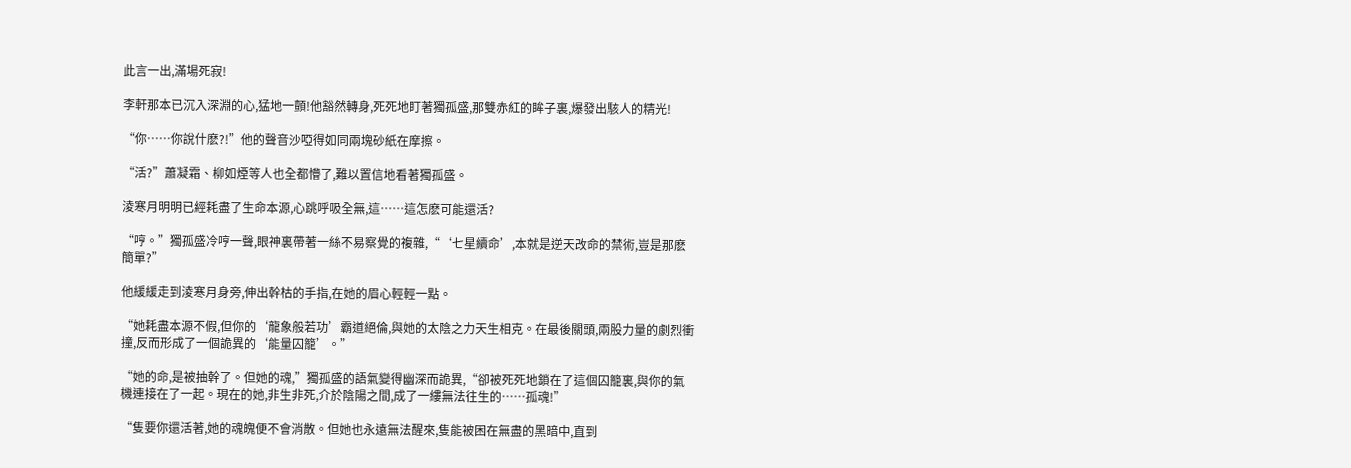此言一出,滿場死寂!

李軒那本已沉入深淵的心,猛地一顫!他豁然轉身,死死地盯著獨孤盛,那雙赤紅的眸子裏,爆發出駭人的精光!

“你……你說什麽?!”他的聲音沙啞得如同兩塊砂紙在摩擦。

“活?”蕭凝霜、柳如煙等人也全都懵了,難以置信地看著獨孤盛。

淩寒月明明已經耗盡了生命本源,心跳呼吸全無,這……這怎麽可能還活?

“哼。”獨孤盛冷哼一聲,眼神裏帶著一絲不易察覺的複雜,“‘七星續命’,本就是逆天改命的禁術,豈是那麽簡單?”

他緩緩走到淩寒月身旁,伸出幹枯的手指,在她的眉心輕輕一點。

“她耗盡本源不假,但你的‘龍象般若功’霸道絕倫,與她的太陰之力天生相克。在最後關頭,兩股力量的劇烈衝撞,反而形成了一個詭異的‘能量囚籠’。”

“她的命,是被抽幹了。但她的魂,”獨孤盛的語氣變得幽深而詭異,“卻被死死地鎖在了這個囚籠裏,與你的氣機連接在了一起。現在的她,非生非死,介於陰陽之間,成了一縷無法往生的……孤魂!”

“隻要你還活著,她的魂魄便不會消散。但她也永遠無法醒來,隻能被困在無盡的黑暗中,直到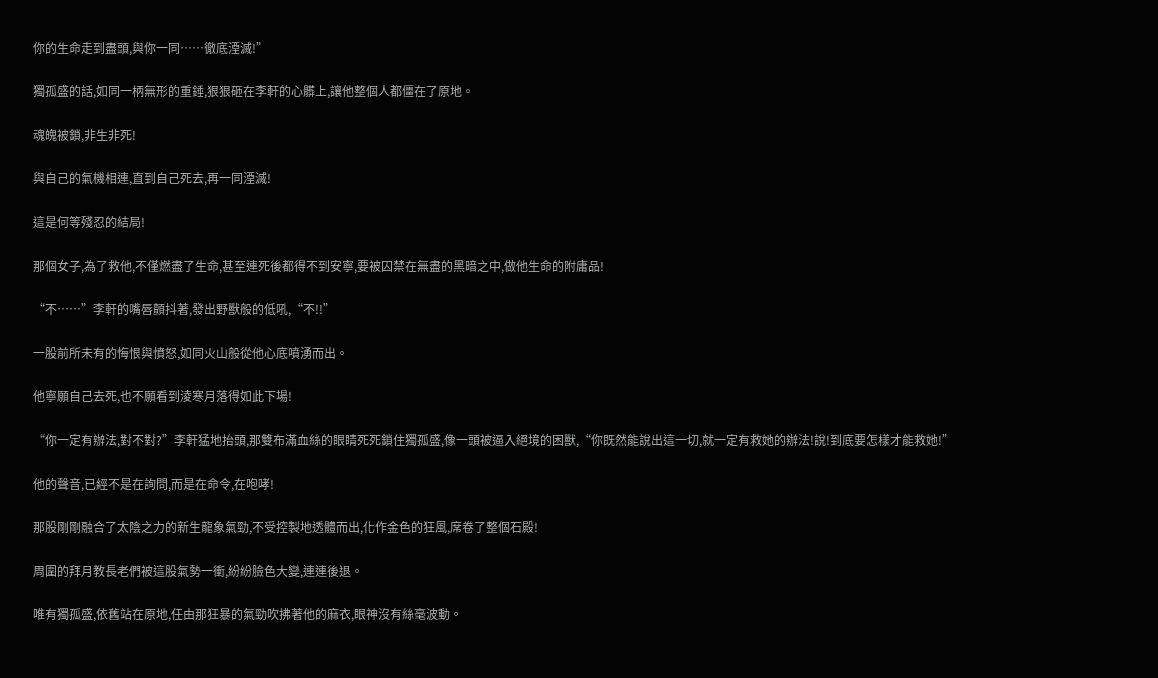你的生命走到盡頭,與你一同……徹底湮滅!”

獨孤盛的話,如同一柄無形的重錘,狠狠砸在李軒的心髒上,讓他整個人都僵在了原地。

魂魄被鎖,非生非死!

與自己的氣機相連,直到自己死去,再一同湮滅!

這是何等殘忍的結局!

那個女子,為了救他,不僅燃盡了生命,甚至連死後都得不到安寧,要被囚禁在無盡的黑暗之中,做他生命的附庸品!

“不……”李軒的嘴唇顫抖著,發出野獸般的低吼,“不!!”

一股前所未有的悔恨與憤怒,如同火山般從他心底噴湧而出。

他寧願自己去死,也不願看到淩寒月落得如此下場!

“你一定有辦法,對不對?”李軒猛地抬頭,那雙布滿血絲的眼睛死死鎖住獨孤盛,像一頭被逼入絕境的困獸,“你既然能說出這一切,就一定有救她的辦法!說!到底要怎樣才能救她!”

他的聲音,已經不是在詢問,而是在命令,在咆哮!

那股剛剛融合了太陰之力的新生龍象氣勁,不受控製地透體而出,化作金色的狂風,席卷了整個石殿!

周圍的拜月教長老們被這股氣勢一衝,紛紛臉色大變,連連後退。

唯有獨孤盛,依舊站在原地,任由那狂暴的氣勁吹拂著他的麻衣,眼神沒有絲毫波動。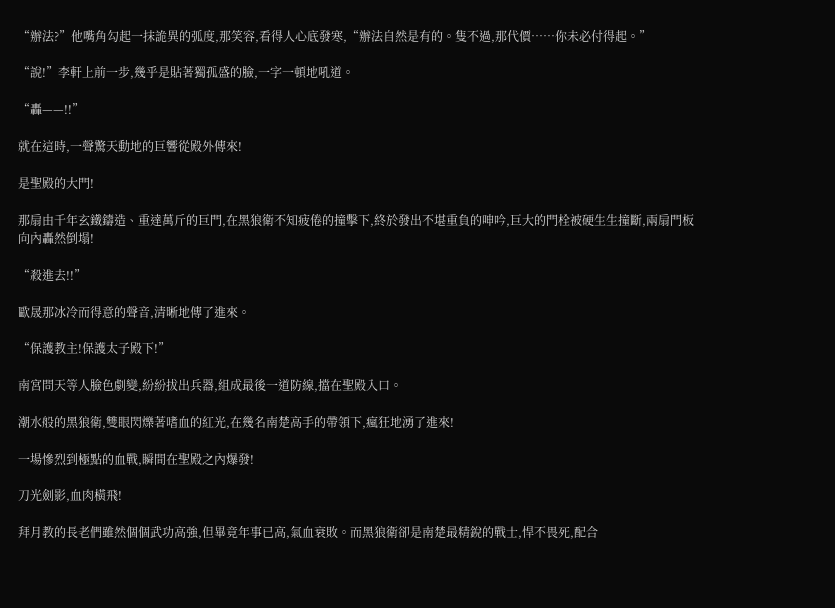“辦法?”他嘴角勾起一抹詭異的弧度,那笑容,看得人心底發寒,“辦法自然是有的。隻不過,那代價……你未必付得起。”

“說!”李軒上前一步,幾乎是貼著獨孤盛的臉,一字一頓地吼道。

“轟——!!”

就在這時,一聲驚天動地的巨響從殿外傳來!

是聖殿的大門!

那扇由千年玄鐵鑄造、重達萬斤的巨門,在黑狼衛不知疲倦的撞擊下,終於發出不堪重負的呻吟,巨大的門栓被硬生生撞斷,兩扇門板向內轟然倒塌!

“殺進去!!”

歐晟那冰冷而得意的聲音,清晰地傳了進來。

“保護教主!保護太子殿下!”

南宮問天等人臉色劇變,紛紛拔出兵器,組成最後一道防線,擋在聖殿入口。

潮水般的黑狼衛,雙眼閃爍著嗜血的紅光,在幾名南楚高手的帶領下,瘋狂地湧了進來!

一場慘烈到極點的血戰,瞬間在聖殿之內爆發!

刀光劍影,血肉橫飛!

拜月教的長老們雖然個個武功高強,但畢竟年事已高,氣血衰敗。而黑狼衛卻是南楚最精銳的戰士,悍不畏死,配合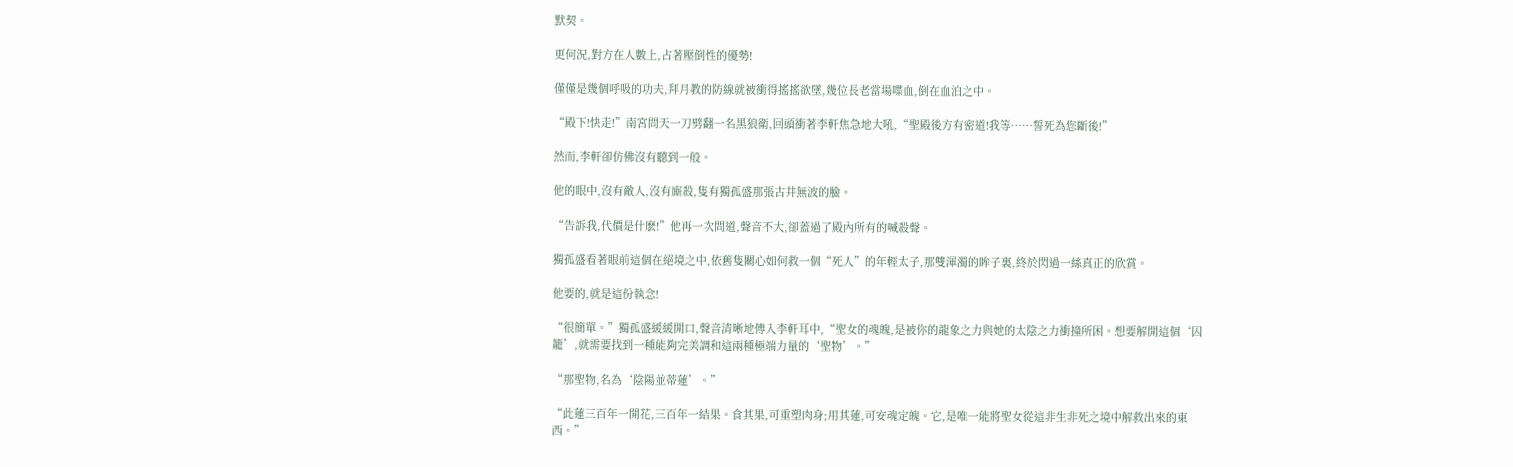默契。

更何況,對方在人數上,占著壓倒性的優勢!

僅僅是幾個呼吸的功夫,拜月教的防線就被衝得搖搖欲墜,幾位長老當場喋血,倒在血泊之中。

“殿下!快走!”南宮問天一刀劈翻一名黑狼衛,回頭衝著李軒焦急地大吼,“聖殿後方有密道!我等……誓死為您斷後!”

然而,李軒卻仿佛沒有聽到一般。

他的眼中,沒有敵人,沒有廝殺,隻有獨孤盛那張古井無波的臉。

“告訴我,代價是什麽!”他再一次問道,聲音不大,卻蓋過了殿內所有的喊殺聲。

獨孤盛看著眼前這個在絕境之中,依舊隻關心如何救一個“死人”的年輕太子,那雙渾濁的眸子裏,終於閃過一絲真正的欣賞。

他要的,就是這份執念!

“很簡單。”獨孤盛緩緩開口,聲音清晰地傳入李軒耳中,“聖女的魂魄,是被你的龍象之力與她的太陰之力衝撞所困。想要解開這個‘囚籠’,就需要找到一種能夠完美調和這兩種極端力量的‘聖物’。”

“那聖物,名為‘陰陽並蒂蓮’。”

“此蓮三百年一開花,三百年一結果。食其果,可重塑肉身;用其蓮,可安魂定魄。它,是唯一能將聖女從這非生非死之境中解救出來的東西。”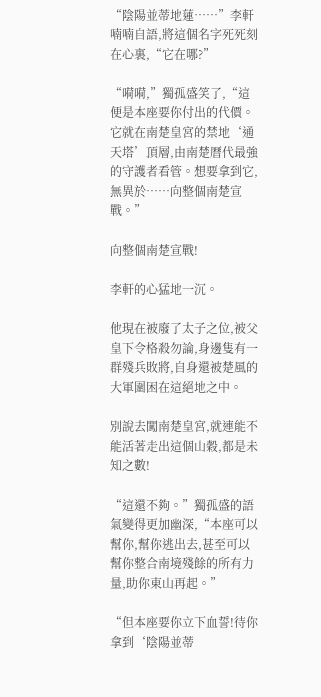“陰陽並蒂地蓮……”李軒喃喃自語,將這個名字死死刻在心裏,“它在哪?”

“嗬嗬,”獨孤盛笑了,“這便是本座要你付出的代價。它就在南楚皇宮的禁地‘通天塔’頂層,由南楚曆代最強的守護者看管。想要拿到它,無異於……向整個南楚宣戰。”

向整個南楚宣戰!

李軒的心猛地一沉。

他現在被廢了太子之位,被父皇下令格殺勿論,身邊隻有一群殘兵敗將,自身還被楚風的大軍圍困在這絕地之中。

別說去闖南楚皇宮,就連能不能活著走出這個山穀,都是未知之數!

“這還不夠。”獨孤盛的語氣變得更加幽深,“本座可以幫你,幫你逃出去,甚至可以幫你整合南境殘餘的所有力量,助你東山再起。”

“但本座要你立下血誓!待你拿到‘陰陽並蒂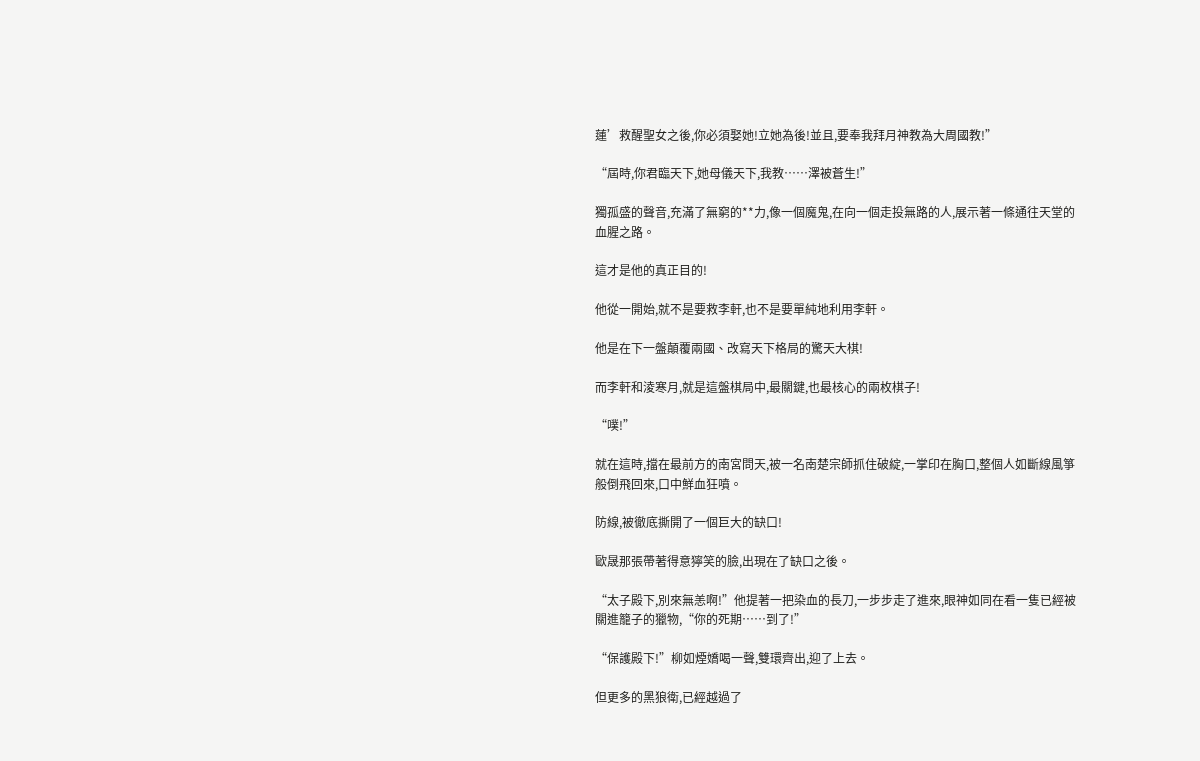蓮’救醒聖女之後,你必須娶她!立她為後!並且,要奉我拜月神教為大周國教!”

“屆時,你君臨天下,她母儀天下,我教……澤被蒼生!”

獨孤盛的聲音,充滿了無窮的**力,像一個魔鬼,在向一個走投無路的人,展示著一條通往天堂的血腥之路。

這才是他的真正目的!

他從一開始,就不是要救李軒,也不是要單純地利用李軒。

他是在下一盤顛覆兩國、改寫天下格局的驚天大棋!

而李軒和淩寒月,就是這盤棋局中,最關鍵,也最核心的兩枚棋子!

“噗!”

就在這時,擋在最前方的南宮問天,被一名南楚宗師抓住破綻,一掌印在胸口,整個人如斷線風箏般倒飛回來,口中鮮血狂噴。

防線,被徹底撕開了一個巨大的缺口!

歐晟那張帶著得意獰笑的臉,出現在了缺口之後。

“太子殿下,別來無恙啊!”他提著一把染血的長刀,一步步走了進來,眼神如同在看一隻已經被關進籠子的獵物,“你的死期……到了!”

“保護殿下!”柳如煙嬌喝一聲,雙環齊出,迎了上去。

但更多的黑狼衛,已經越過了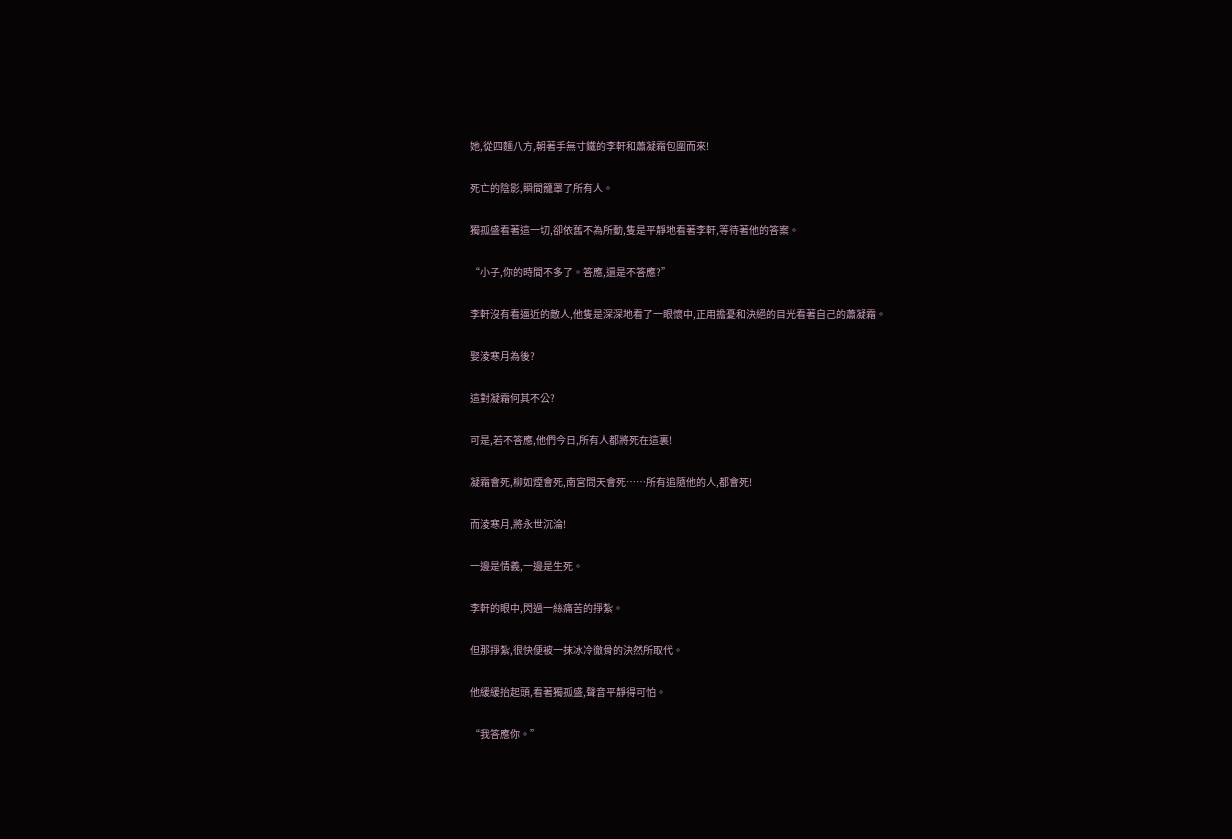她,從四麵八方,朝著手無寸鐵的李軒和蕭凝霜包圍而來!

死亡的陰影,瞬間籠罩了所有人。

獨孤盛看著這一切,卻依舊不為所動,隻是平靜地看著李軒,等待著他的答案。

“小子,你的時間不多了。答應,還是不答應?”

李軒沒有看逼近的敵人,他隻是深深地看了一眼懷中,正用擔憂和決絕的目光看著自己的蕭凝霜。

娶淩寒月為後?

這對凝霜何其不公?

可是,若不答應,他們今日,所有人都將死在這裏!

凝霜會死,柳如煙會死,南宮問天會死……所有追隨他的人,都會死!

而淩寒月,將永世沉淪!

一邊是情義,一邊是生死。

李軒的眼中,閃過一絲痛苦的掙紮。

但那掙紮,很快便被一抹冰冷徹骨的決然所取代。

他緩緩抬起頭,看著獨孤盛,聲音平靜得可怕。

“我答應你。”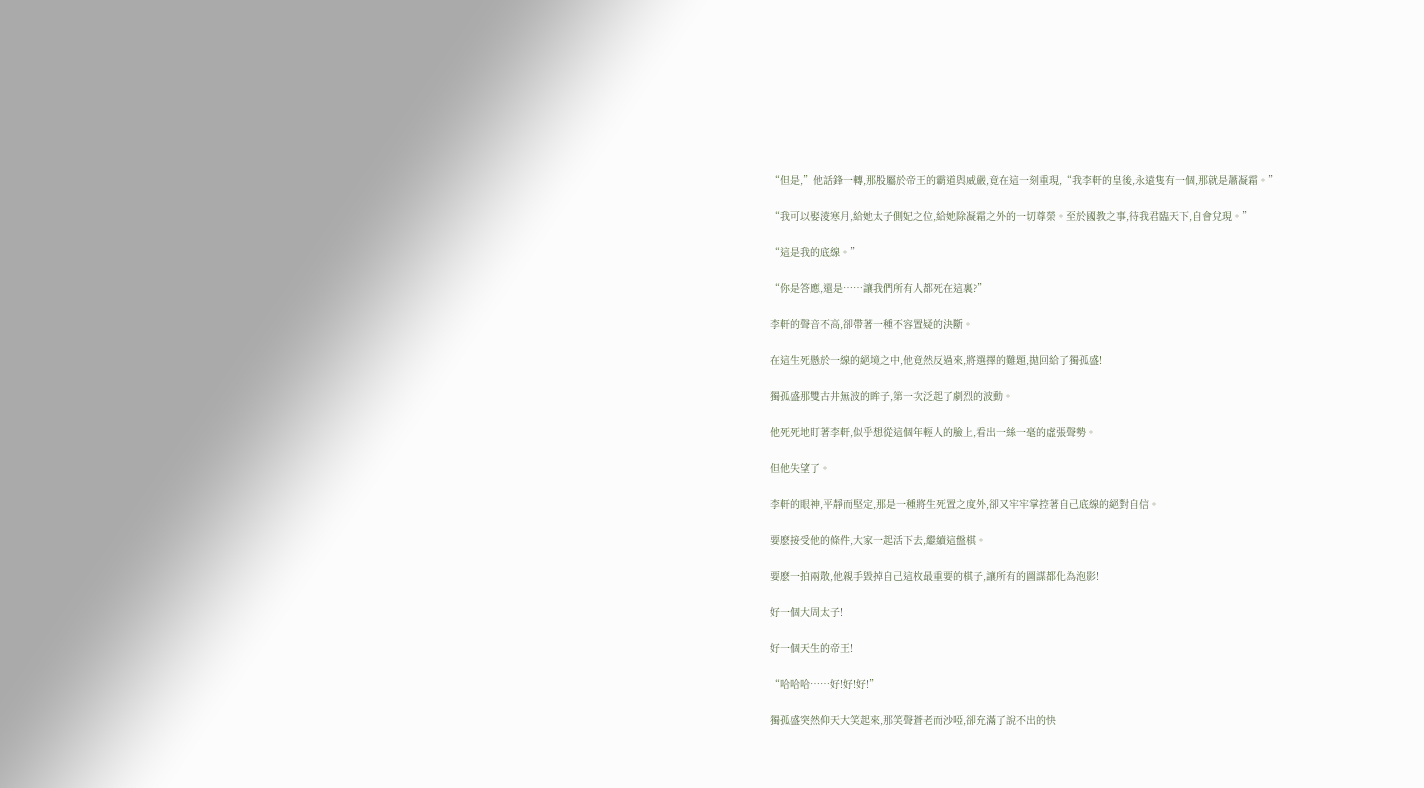“但是,”他話鋒一轉,那股屬於帝王的霸道與威嚴,竟在這一刻重現,“我李軒的皇後,永遠隻有一個,那就是蕭凝霜。”

“我可以娶淩寒月,給她太子側妃之位,給她除凝霜之外的一切尊榮。至於國教之事,待我君臨天下,自會兌現。”

“這是我的底線。”

“你是答應,還是……讓我們所有人都死在這裏?”

李軒的聲音不高,卻帶著一種不容置疑的決斷。

在這生死懸於一線的絕境之中,他竟然反過來,將選擇的難題,拋回給了獨孤盛!

獨孤盛那雙古井無波的眸子,第一次泛起了劇烈的波動。

他死死地盯著李軒,似乎想從這個年輕人的臉上,看出一絲一毫的虛張聲勢。

但他失望了。

李軒的眼神,平靜而堅定,那是一種將生死置之度外,卻又牢牢掌控著自己底線的絕對自信。

要麽接受他的條件,大家一起活下去,繼續這盤棋。

要麽一拍兩散,他親手毀掉自己這枚最重要的棋子,讓所有的圖謀都化為泡影!

好一個大周太子!

好一個天生的帝王!

“哈哈哈……好!好!好!”

獨孤盛突然仰天大笑起來,那笑聲蒼老而沙啞,卻充滿了說不出的快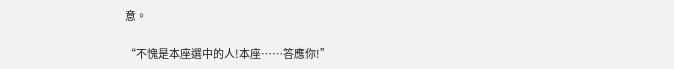意。

“不愧是本座選中的人!本座……答應你!”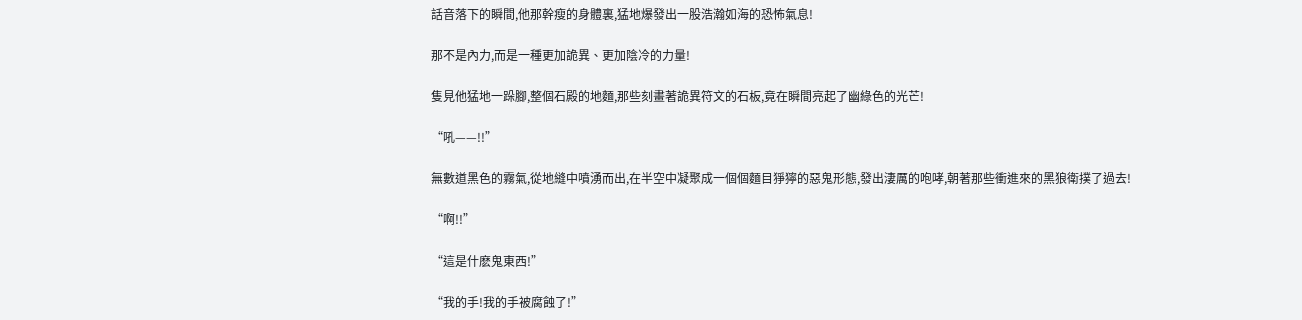話音落下的瞬間,他那幹瘦的身體裏,猛地爆發出一股浩瀚如海的恐怖氣息!

那不是內力,而是一種更加詭異、更加陰冷的力量!

隻見他猛地一跺腳,整個石殿的地麵,那些刻畫著詭異符文的石板,竟在瞬間亮起了幽綠色的光芒!

“吼——!!”

無數道黑色的霧氣,從地縫中噴湧而出,在半空中凝聚成一個個麵目猙獰的惡鬼形態,發出淒厲的咆哮,朝著那些衝進來的黑狼衛撲了過去!

“啊!!”

“這是什麽鬼東西!”

“我的手!我的手被腐蝕了!”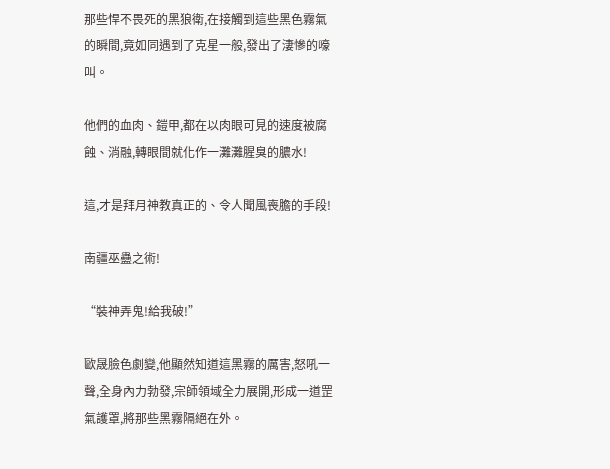那些悍不畏死的黑狼衛,在接觸到這些黑色霧氣的瞬間,竟如同遇到了克星一般,發出了淒慘的嚎叫。

他們的血肉、鎧甲,都在以肉眼可見的速度被腐蝕、消融,轉眼間就化作一灘灘腥臭的膿水!

這,才是拜月神教真正的、令人聞風喪膽的手段!

南疆巫蠱之術!

“裝神弄鬼!給我破!”

歐晟臉色劇變,他顯然知道這黑霧的厲害,怒吼一聲,全身內力勃發,宗師領域全力展開,形成一道罡氣護罩,將那些黑霧隔絕在外。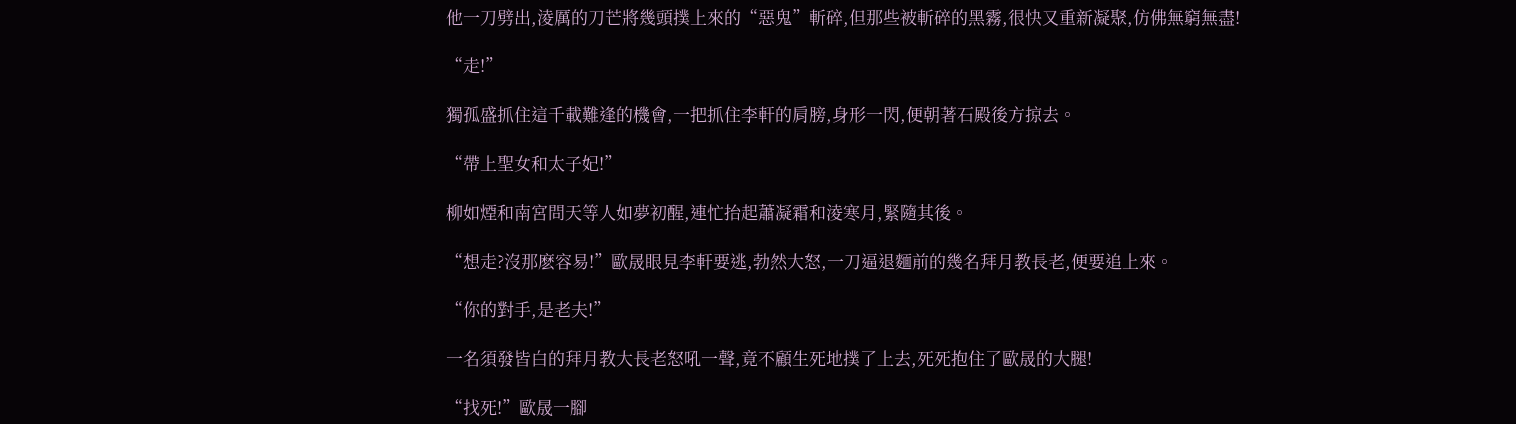他一刀劈出,淩厲的刀芒將幾頭撲上來的“惡鬼”斬碎,但那些被斬碎的黑霧,很快又重新凝聚,仿佛無窮無盡!

“走!”

獨孤盛抓住這千載難逢的機會,一把抓住李軒的肩膀,身形一閃,便朝著石殿後方掠去。

“帶上聖女和太子妃!”

柳如煙和南宮問天等人如夢初醒,連忙抬起蕭凝霜和淩寒月,緊隨其後。

“想走?沒那麽容易!”歐晟眼見李軒要逃,勃然大怒,一刀逼退麵前的幾名拜月教長老,便要追上來。

“你的對手,是老夫!”

一名須發皆白的拜月教大長老怒吼一聲,竟不顧生死地撲了上去,死死抱住了歐晟的大腿!

“找死!”歐晟一腳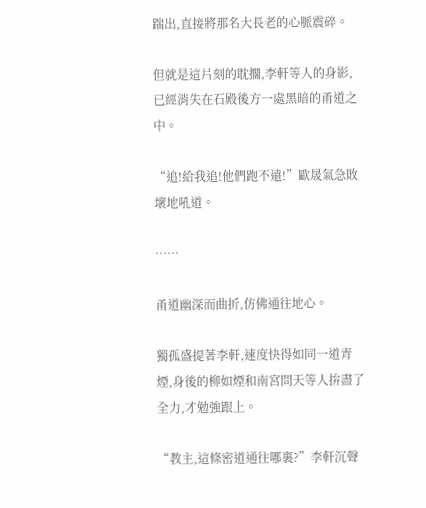踹出,直接將那名大長老的心脈震碎。

但就是這片刻的耽擱,李軒等人的身影,已經消失在石殿後方一處黑暗的甬道之中。

“追!給我追!他們跑不遠!”歐晟氣急敗壞地吼道。

……

甬道幽深而曲折,仿佛通往地心。

獨孤盛提著李軒,速度快得如同一道青煙,身後的柳如煙和南宮問天等人拚盡了全力,才勉強跟上。

“教主,這條密道通往哪裏?”李軒沉聲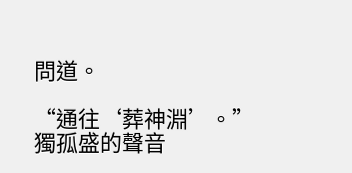問道。

“通往‘葬神淵’。”獨孤盛的聲音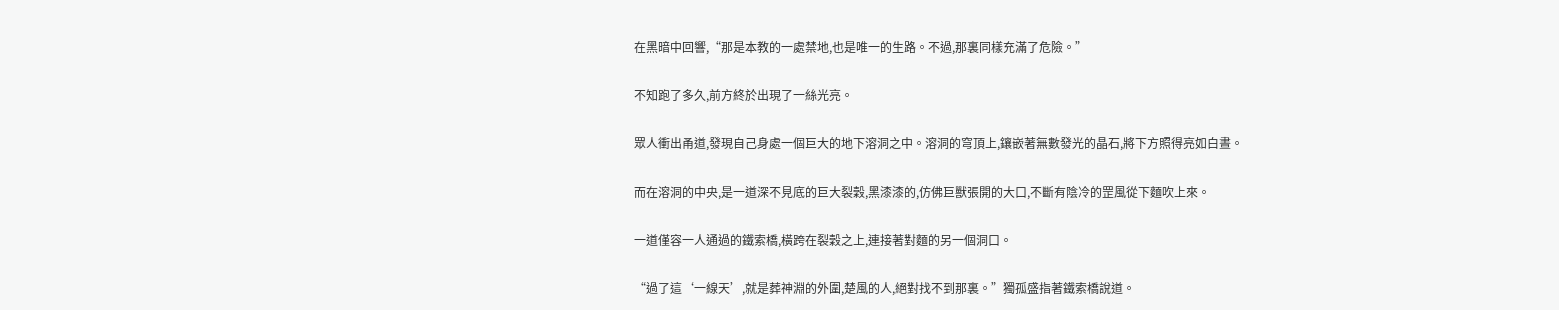在黑暗中回響,“那是本教的一處禁地,也是唯一的生路。不過,那裏同樣充滿了危險。”

不知跑了多久,前方終於出現了一絲光亮。

眾人衝出甬道,發現自己身處一個巨大的地下溶洞之中。溶洞的穹頂上,鑲嵌著無數發光的晶石,將下方照得亮如白晝。

而在溶洞的中央,是一道深不見底的巨大裂穀,黑漆漆的,仿佛巨獸張開的大口,不斷有陰冷的罡風從下麵吹上來。

一道僅容一人通過的鐵索橋,橫跨在裂穀之上,連接著對麵的另一個洞口。

“過了這‘一線天’,就是葬神淵的外圍,楚風的人,絕對找不到那裏。”獨孤盛指著鐵索橋說道。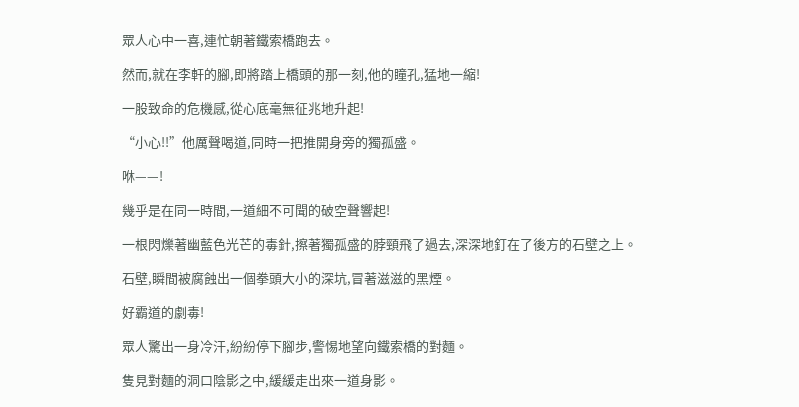眾人心中一喜,連忙朝著鐵索橋跑去。

然而,就在李軒的腳,即將踏上橋頭的那一刻,他的瞳孔,猛地一縮!

一股致命的危機感,從心底毫無征兆地升起!

“小心!!”他厲聲喝道,同時一把推開身旁的獨孤盛。

咻——!

幾乎是在同一時間,一道細不可聞的破空聲響起!

一根閃爍著幽藍色光芒的毒針,擦著獨孤盛的脖頸飛了過去,深深地釘在了後方的石壁之上。

石壁,瞬間被腐蝕出一個拳頭大小的深坑,冒著滋滋的黑煙。

好霸道的劇毒!

眾人驚出一身冷汗,紛紛停下腳步,警惕地望向鐵索橋的對麵。

隻見對麵的洞口陰影之中,緩緩走出來一道身影。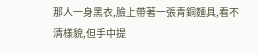那人一身黑衣,臉上帶著一張青銅麵具,看不清樣貌,但手中提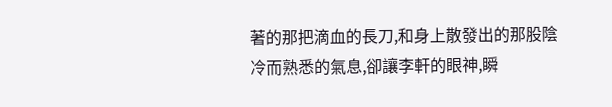著的那把滴血的長刀,和身上散發出的那股陰冷而熟悉的氣息,卻讓李軒的眼神,瞬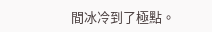間冰冷到了極點。